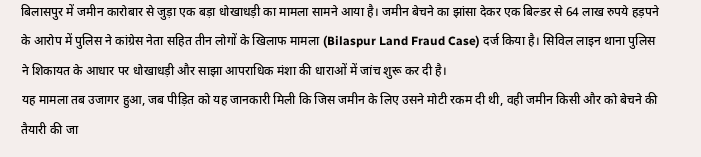बिलासपुर में जमीन कारोबार से जुड़ा एक बड़ा धोखाधड़ी का मामला सामने आया है। जमीन बेचने का झांसा देकर एक बिल्डर से 64 लाख रुपये हड़पने के आरोप में पुलिस ने कांग्रेस नेता सहित तीन लोगों के खिलाफ मामला (Bilaspur Land Fraud Case) दर्ज किया है। सिविल लाइन थाना पुलिस ने शिकायत के आधार पर धोखाधड़ी और साझा आपराधिक मंशा की धाराओं में जांच शुरू कर दी है।
यह मामला तब उजागर हुआ, जब पीड़ित को यह जानकारी मिली कि जिस जमीन के लिए उसने मोटी रकम दी थी, वही जमीन किसी और को बेचने की तैयारी की जा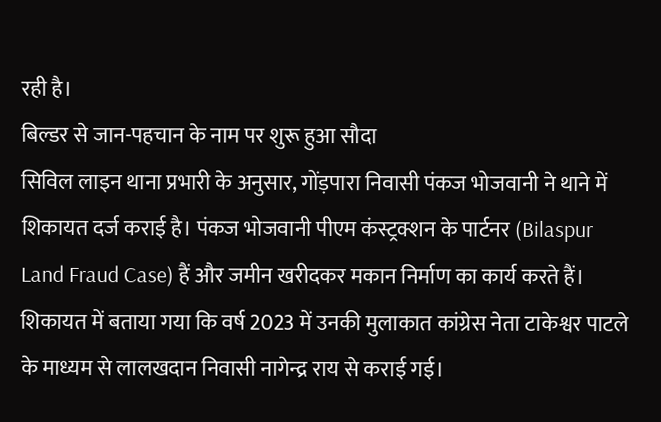रही है।
बिल्डर से जान-पहचान के नाम पर शुरू हुआ सौदा
सिविल लाइन थाना प्रभारी के अनुसार, गोंड़पारा निवासी पंकज भोजवानी ने थाने में शिकायत दर्ज कराई है। पंकज भोजवानी पीएम कंस्ट्रक्शन के पार्टनर (Bilaspur Land Fraud Case) हैं और जमीन खरीदकर मकान निर्माण का कार्य करते हैं।
शिकायत में बताया गया कि वर्ष 2023 में उनकी मुलाकात कांग्रेस नेता टाकेश्वर पाटले के माध्यम से लालखदान निवासी नागेन्द्र राय से कराई गई।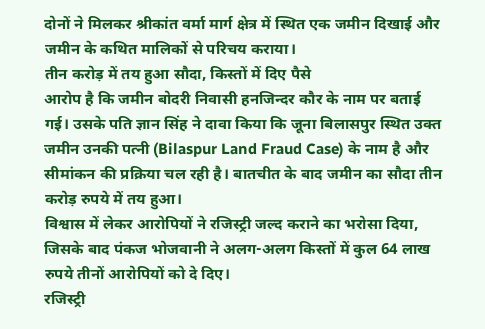दोनों ने मिलकर श्रीकांत वर्मा मार्ग क्षेत्र में स्थित एक जमीन दिखाई और जमीन के कथित मालिकों से परिचय कराया।
तीन करोड़ में तय हुआ सौदा, किस्तों में दिए पैसे
आरोप है कि जमीन बोदरी निवासी हनजिन्दर कौर के नाम पर बताई गई। उसके पति ज्ञान सिंह ने दावा किया कि जूना बिलासपुर स्थित उक्त जमीन उनकी पत्नी (Bilaspur Land Fraud Case) के नाम है और सीमांकन की प्रक्रिया चल रही है। बातचीत के बाद जमीन का सौदा तीन करोड़ रुपये में तय हुआ।
विश्वास में लेकर आरोपियों ने रजिस्ट्री जल्द कराने का भरोसा दिया, जिसके बाद पंकज भोजवानी ने अलग-अलग किस्तों में कुल 64 लाख रुपये तीनों आरोपियों को दे दिए।
रजिस्ट्री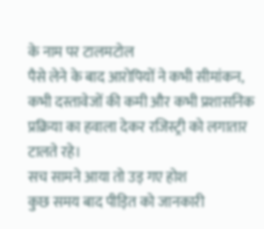के नाम पर टालमटोल
पैसे लेने के बाद आरोपियों ने कभी सीमांकन, कभी दस्तावेजों की कमी और कभी प्रशासनिक प्रक्रिया का हवाला देकर रजिस्ट्री को लगातार टालते रहे।
सच सामने आया तो उड़ गए होश
कुछ समय बाद पीड़ित को जानकारी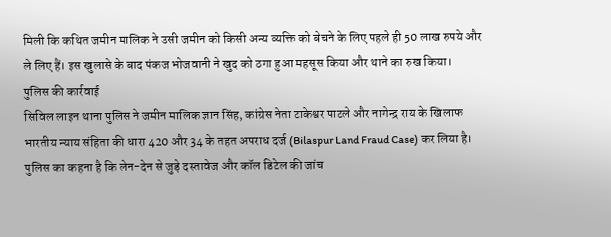मिली कि कथित जमीन मालिक ने उसी जमीन को किसी अन्य व्यक्ति को बेचने के लिए पहले ही 50 लाख रुपये और ले लिए हैं। इस खुलासे के बाद पंकज भोजवानी ने खुद को ठगा हुआ महसूस किया और थाने का रुख किया।
पुलिस की कार्रवाई
सिविल लाइन थाना पुलिस ने जमीन मालिक ज्ञान सिंह, कांग्रेस नेता टाकेश्वर पाटले और नागेन्द्र राय के खिलाफ भारतीय न्याय संहिता की धारा 420 और 34 के तहत अपराध दर्ज (Bilaspur Land Fraud Case) कर लिया है। पुलिस का कहना है कि लेन-देन से जुड़े दस्तावेज और कॉल डिटेल की जांच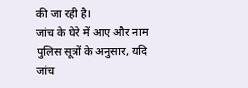की जा रही है।
जांच के घेरे में आए और नाम
पुलिस सूत्रों के अनुसार, यदि जांच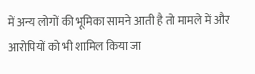में अन्य लोगों की भूमिका सामने आती है तो मामले में और आरोपियों को भी शामिल किया जा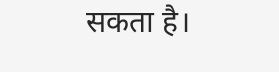सकता है।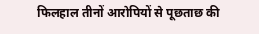फिलहाल तीनों आरोपियों से पूछताछ की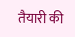तैयारी की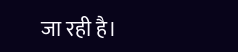जा रही है।